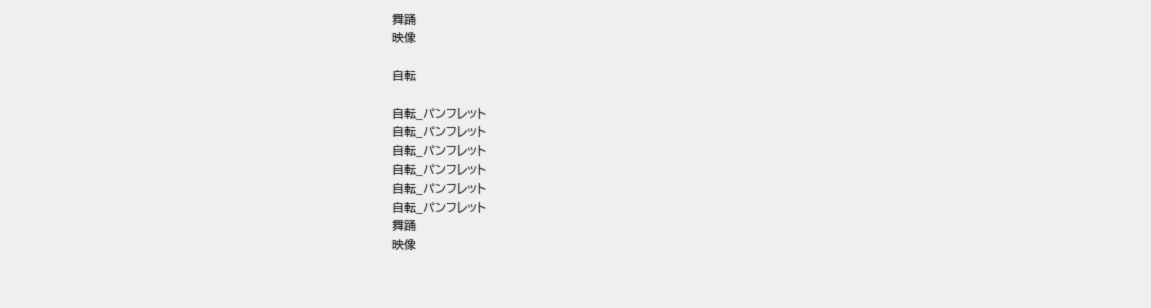舞踊
映像

自転

自転_パンフレット
自転_パンフレット
自転_パンフレット
自転_パンフレット
自転_パンフレット
自転_パンフレット
舞踊
映像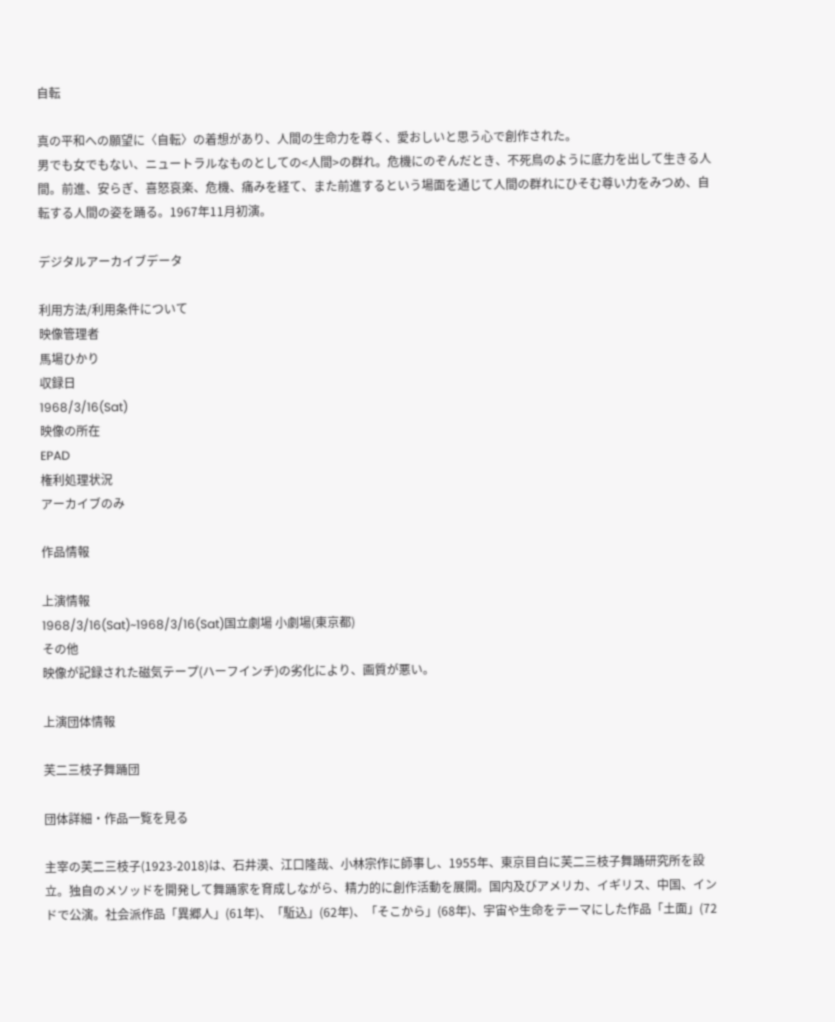自転

真の平和への願望に〈自転〉の着想があり、人間の生命力を尊く、愛おしいと思う心で創作された。
男でも女でもない、ニュートラルなものとしての<人間>の群れ。危機にのぞんだとき、不死鳥のように底力を出して生きる人間。前進、安らぎ、喜怒哀楽、危機、痛みを経て、また前進するという場面を通じて人間の群れにひそむ尊い力をみつめ、自転する人間の姿を踊る。1967年11月初演。

デジタルアーカイブデータ

利用方法/利用条件について
映像管理者
馬場ひかり
収録日
1968/3/16(Sat)
映像の所在
EPAD
権利処理状況
アーカイブのみ

作品情報

上演情報
1968/3/16(Sat)~1968/3/16(Sat)国立劇場 小劇場(東京都)
その他
映像が記録された磁気テープ(ハーフインチ)の劣化により、画質が悪い。

上演団体情報

芙二三枝子舞踊団

団体詳細・作品一覧を見る

主宰の芙二三枝子(1923-2018)は、石井漠、江口隆哉、小林宗作に師事し、1955年、東京目白に芙二三枝子舞踊研究所を設立。独自のメソッドを開発して舞踊家を育成しながら、精力的に創作活動を展開。国内及びアメリカ、イギリス、中国、インドで公演。社会派作品「異郷人」(61年)、「駈込」(62年)、「そこから」(68年)、宇宙や生命をテーマにした作品「土面」(72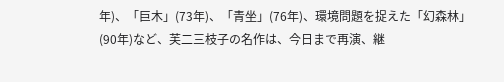年)、「巨木」(73年)、「青坐」(76年)、環境問題を捉えた「幻森林」(90年)など、芙二三枝子の名作は、今日まで再演、継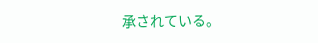承されている。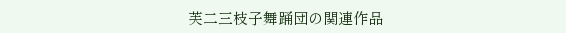芙二三枝子舞踊団の関連作品